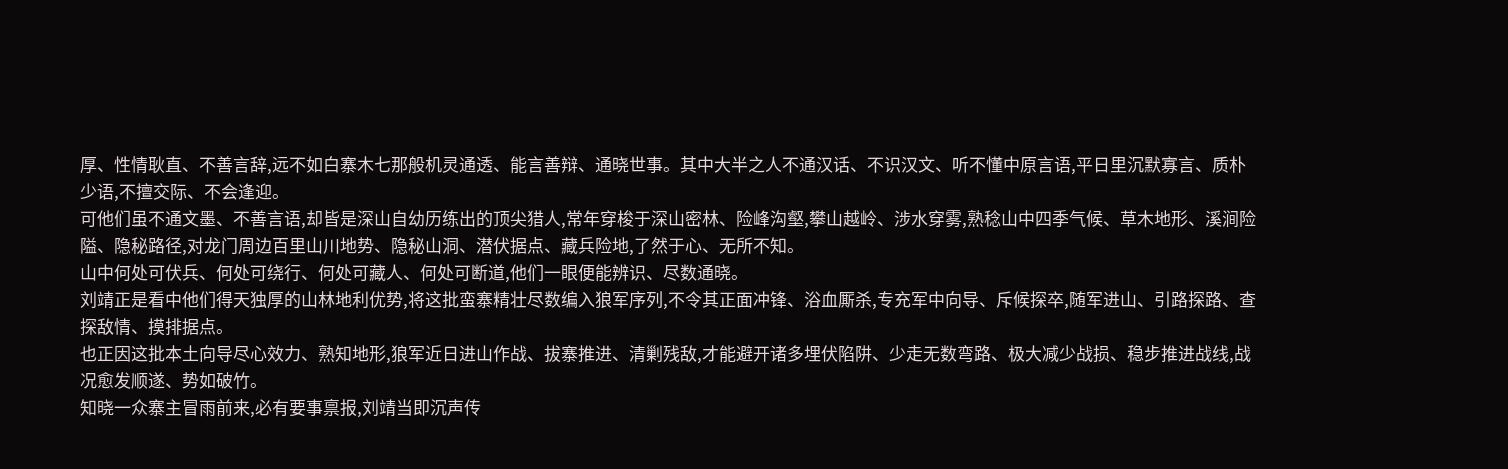厚、性情耿直、不善言辞,远不如白寨木七那般机灵通透、能言善辩、通晓世事。其中大半之人不通汉话、不识汉文、听不懂中原言语,平日里沉默寡言、质朴少语,不擅交际、不会逢迎。
可他们虽不通文墨、不善言语,却皆是深山自幼历练出的顶尖猎人,常年穿梭于深山密林、险峰沟壑,攀山越岭、涉水穿雾,熟稔山中四季气候、草木地形、溪涧险隘、隐秘路径,对龙门周边百里山川地势、隐秘山洞、潜伏据点、藏兵险地,了然于心、无所不知。
山中何处可伏兵、何处可绕行、何处可藏人、何处可断道,他们一眼便能辨识、尽数通晓。
刘靖正是看中他们得天独厚的山林地利优势,将这批蛮寨精壮尽数编入狼军序列,不令其正面冲锋、浴血厮杀,专充军中向导、斥候探卒,随军进山、引路探路、查探敌情、摸排据点。
也正因这批本土向导尽心效力、熟知地形,狼军近日进山作战、拔寨推进、清剿残敌,才能避开诸多埋伏陷阱、少走无数弯路、极大减少战损、稳步推进战线,战况愈发顺遂、势如破竹。
知晓一众寨主冒雨前来,必有要事禀报,刘靖当即沉声传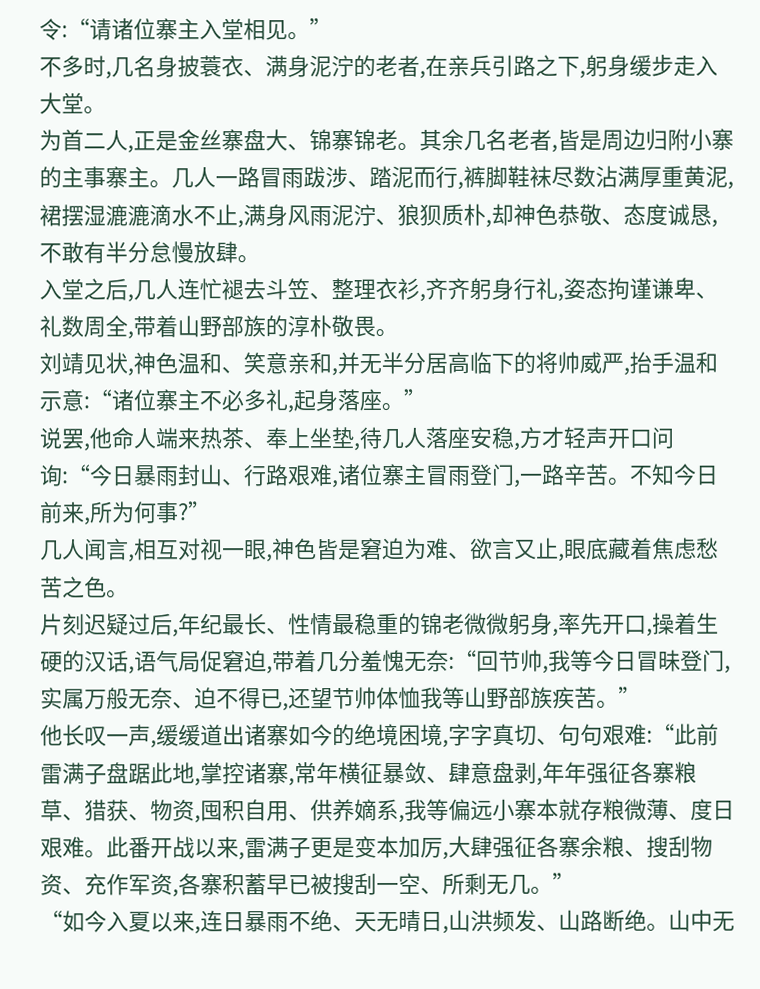令:“请诸位寨主入堂相见。”
不多时,几名身披蓑衣、满身泥泞的老者,在亲兵引路之下,躬身缓步走入大堂。
为首二人,正是金丝寨盘大、锦寨锦老。其余几名老者,皆是周边归附小寨的主事寨主。几人一路冒雨跋涉、踏泥而行,裤脚鞋袜尽数沾满厚重黄泥,裙摆湿漉漉滴水不止,满身风雨泥泞、狼狈质朴,却神色恭敬、态度诚恳,不敢有半分怠慢放肆。
入堂之后,几人连忙褪去斗笠、整理衣衫,齐齐躬身行礼,姿态拘谨谦卑、礼数周全,带着山野部族的淳朴敬畏。
刘靖见状,神色温和、笑意亲和,并无半分居高临下的将帅威严,抬手温和示意:“诸位寨主不必多礼,起身落座。”
说罢,他命人端来热茶、奉上坐垫,待几人落座安稳,方才轻声开口问询:“今日暴雨封山、行路艰难,诸位寨主冒雨登门,一路辛苦。不知今日前来,所为何事?”
几人闻言,相互对视一眼,神色皆是窘迫为难、欲言又止,眼底藏着焦虑愁苦之色。
片刻迟疑过后,年纪最长、性情最稳重的锦老微微躬身,率先开口,操着生硬的汉话,语气局促窘迫,带着几分羞愧无奈:“回节帅,我等今日冒昧登门,实属万般无奈、迫不得已,还望节帅体恤我等山野部族疾苦。”
他长叹一声,缓缓道出诸寨如今的绝境困境,字字真切、句句艰难:“此前雷满子盘踞此地,掌控诸寨,常年横征暴敛、肆意盘剥,年年强征各寨粮草、猎获、物资,囤积自用、供养嫡系,我等偏远小寨本就存粮微薄、度日艰难。此番开战以来,雷满子更是变本加厉,大肆强征各寨余粮、搜刮物资、充作军资,各寨积蓄早已被搜刮一空、所剩无几。”
“如今入夏以来,连日暴雨不绝、天无晴日,山洪频发、山路断绝。山中无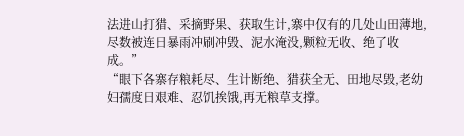法进山打猎、采摘野果、获取生计,寨中仅有的几处山田薄地,尽数被连日暴雨冲刷冲毁、泥水淹没,颗粒无收、绝了收成。”
“眼下各寨存粮耗尽、生计断绝、猎获全无、田地尽毁,老幼妇孺度日艰难、忍饥挨饿,再无粮草支撑。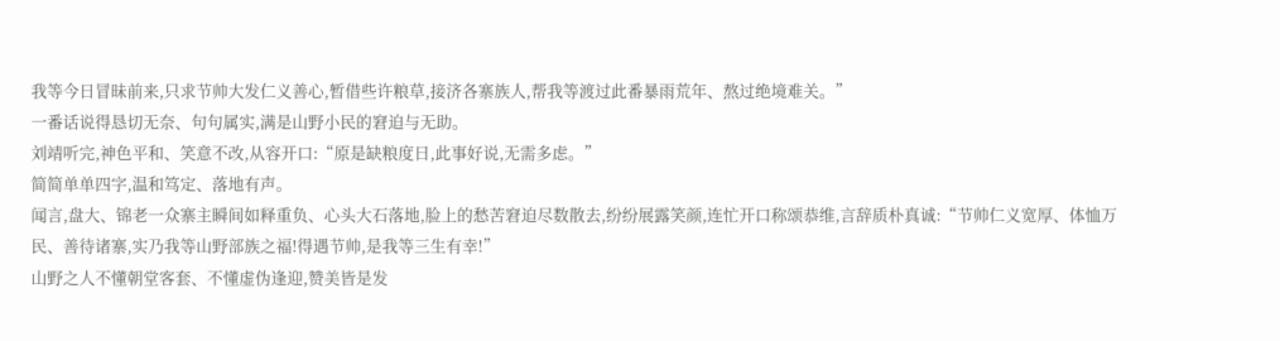我等今日冒昧前来,只求节帅大发仁义善心,暂借些许粮草,接济各寨族人,帮我等渡过此番暴雨荒年、熬过绝境难关。”
一番话说得恳切无奈、句句属实,满是山野小民的窘迫与无助。
刘靖听完,神色平和、笑意不改,从容开口:“原是缺粮度日,此事好说,无需多虑。”
简简单单四字,温和笃定、落地有声。
闻言,盘大、锦老一众寨主瞬间如释重负、心头大石落地,脸上的愁苦窘迫尽数散去,纷纷展露笑颜,连忙开口称颂恭维,言辞质朴真诚:“节帅仁义宽厚、体恤万民、善待诸寨,实乃我等山野部族之福!得遇节帅,是我等三生有幸!”
山野之人不懂朝堂客套、不懂虚伪逢迎,赞美皆是发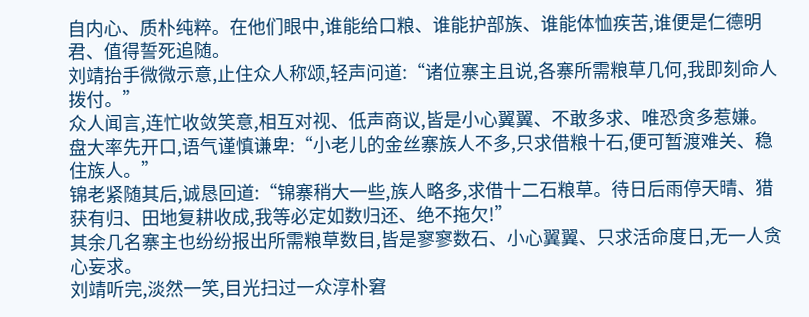自内心、质朴纯粹。在他们眼中,谁能给口粮、谁能护部族、谁能体恤疾苦,谁便是仁德明君、值得誓死追随。
刘靖抬手微微示意,止住众人称颂,轻声问道:“诸位寨主且说,各寨所需粮草几何,我即刻命人拨付。”
众人闻言,连忙收敛笑意,相互对视、低声商议,皆是小心翼翼、不敢多求、唯恐贪多惹嫌。
盘大率先开口,语气谨慎谦卑:“小老儿的金丝寨族人不多,只求借粮十石,便可暂渡难关、稳住族人。”
锦老紧随其后,诚恳回道:“锦寨稍大一些,族人略多,求借十二石粮草。待日后雨停天晴、猎获有归、田地复耕收成,我等必定如数归还、绝不拖欠!”
其余几名寨主也纷纷报出所需粮草数目,皆是寥寥数石、小心翼翼、只求活命度日,无一人贪心妄求。
刘靖听完,淡然一笑,目光扫过一众淳朴窘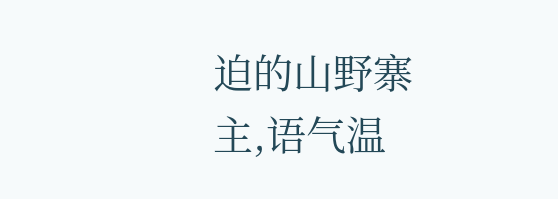迫的山野寨主,语气温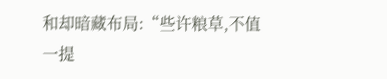和却暗藏布局:“些许粮草,不值一提